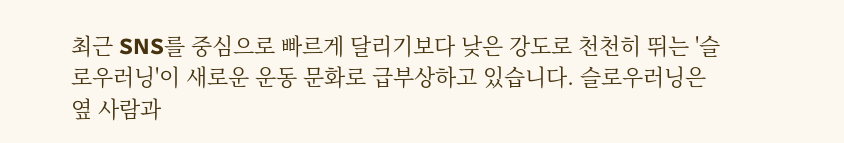최근 SNS를 중심으로 빠르게 달리기보다 낮은 강도로 천천히 뛰는 '슬로우러닝'이 새로운 운동 문화로 급부상하고 있습니다. 슬로우러닝은 옆 사람과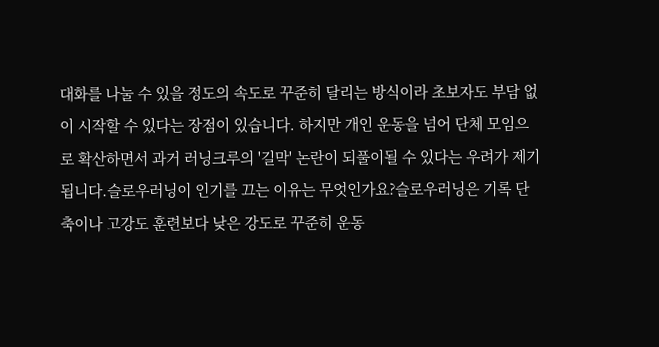대화를 나눌 수 있을 정도의 속도로 꾸준히 달리는 방식이라 초보자도 부담 없이 시작할 수 있다는 장점이 있습니다. 하지만 개인 운동을 넘어 단체 모임으로 확산하면서 과거 러닝크루의 '길막' 논란이 되풀이될 수 있다는 우려가 제기됩니다.슬로우러닝이 인기를 끄는 이유는 무엇인가요?슬로우러닝은 기록 단축이나 고강도 훈련보다 낮은 강도로 꾸준히 운동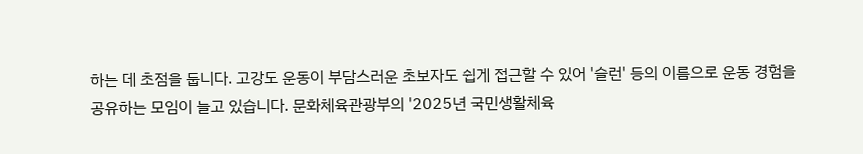하는 데 초점을 둡니다. 고강도 운동이 부담스러운 초보자도 쉽게 접근할 수 있어 '슬런' 등의 이름으로 운동 경험을 공유하는 모임이 늘고 있습니다. 문화체육관광부의 '2025년 국민생활체육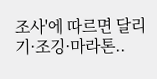조사'에 따르면 달리기·조깅·마라톤..